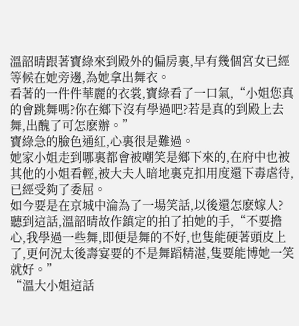溫韶晴跟著寶綠來到殿外的偏房裏,早有幾個宮女已經等候在她旁邊,為她拿出舞衣。
看著的一件件華麗的衣裳,寶綠看了一口氣,“小姐您真的會跳舞嗎?你在鄉下沒有學過吧?若是真的到殿上去舞,出醜了可怎麽辦。”
寶綠急的臉色通紅,心裏很是難過。
她家小姐走到哪裏都會被嘲笑是鄉下來的,在府中也被其他的小姐看輕,被大夫人暗地裏克扣用度還下毒虐待,已經受夠了委屈。
如今要是在京城中淪為了一場笑話,以後還怎麽嫁人?
聽到這話,溫韶晴故作鎮定的拍了拍她的手,“不要擔心,我學過一些舞,即便是舞的不好,也隻能硬著頭皮上了,更何況太後壽宴要的不是舞蹈精湛,隻要能博她一笑就好。”
“溫大小姐這話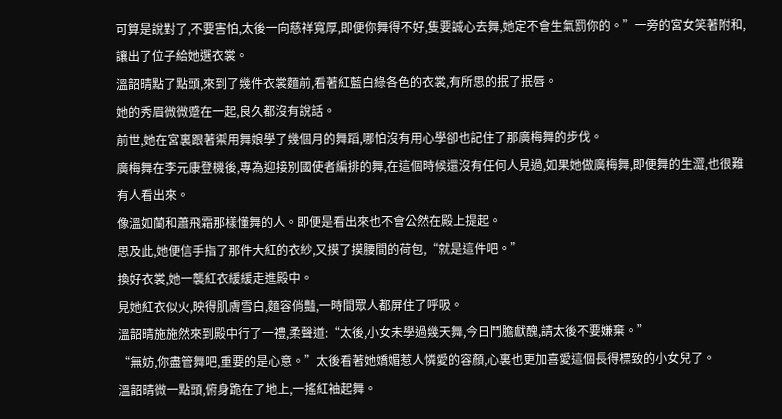可算是說對了,不要害怕,太後一向慈祥寬厚,即便你舞得不好,隻要誠心去舞,她定不會生氣罰你的。”一旁的宮女笑著附和,讓出了位子給她選衣裳。
溫韶晴點了點頭,來到了幾件衣裳麵前,看著紅藍白綠各色的衣裳,有所思的抿了抿唇。
她的秀眉微微蹙在一起,良久都沒有說話。
前世,她在宮裏跟著禦用舞娘學了幾個月的舞蹈,哪怕沒有用心學卻也記住了那廣梅舞的步伐。
廣梅舞在李元康登機後,專為迎接別國使者編排的舞,在這個時候還沒有任何人見過,如果她做廣梅舞,即便舞的生澀,也很難有人看出來。
像溫如蘭和蕭飛霜那樣懂舞的人。即便是看出來也不會公然在殿上提起。
思及此,她便信手指了那件大紅的衣紗,又摸了摸腰間的荷包,“就是這件吧。”
換好衣裳,她一襲紅衣緩緩走進殿中。
見她紅衣似火,映得肌膚雪白,麵容俏豔,一時間眾人都屏住了呼吸。
溫韶晴施施然來到殿中行了一禮,柔聲道:“太後,小女未學過幾天舞,今日鬥膽獻醜,請太後不要嫌棄。”
“無妨,你盡管舞吧,重要的是心意。”太後看著她嬌媚惹人憐愛的容顏,心裏也更加喜愛這個長得標致的小女兒了。
溫韶晴微一點頭,俯身跪在了地上,一搖紅袖起舞。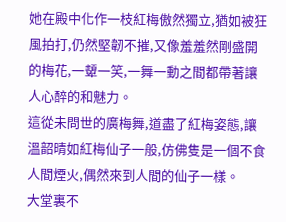她在殿中化作一枝紅梅傲然獨立,猶如被狂風拍打,仍然堅韌不摧,又像羞羞然剛盛開的梅花,一顰一笑,一舞一動之間都帶著讓人心醉的和魅力。
這從未問世的廣梅舞,道盡了紅梅姿態,讓溫韶晴如紅梅仙子一般,仿佛隻是一個不食人間煙火,偶然來到人間的仙子一樣。
大堂裏不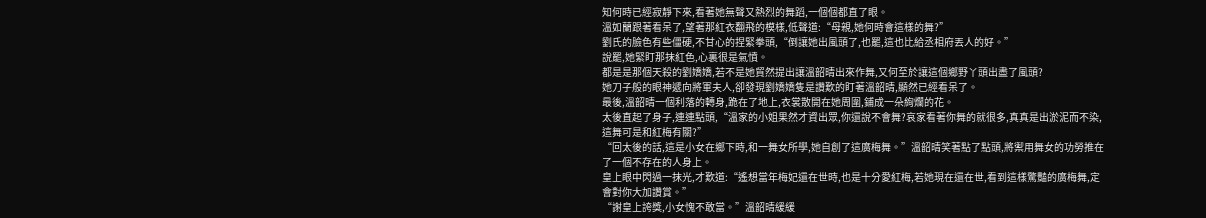知何時已經寂靜下來,看著她無聲又熱烈的舞蹈,一個個都直了眼。
溫如蘭跟著看呆了,望著那紅衣翻飛的模樣,低聲道:“母親,她何時會這樣的舞?”
劉氏的臉色有些僵硬,不甘心的捏緊拳頭,“倒讓她出風頭了,也罷,這也比給丞相府丟人的好。”
說罷,她緊盯那抹紅色,心裏很是氣憤。
都是是那個天殺的劉嬌嬌,若不是她貿然提出讓溫韶晴出來作舞,又何至於讓這個鄉野丫頭出盡了風頭?
她刀子般的眼神遞向將軍夫人,卻發現劉嬌嬌隻是讚歎的盯著溫韶晴,顯然已經看呆了。
最後,溫韶晴一個利落的轉身,跪在了地上,衣裳散開在她周圍,鋪成一朵絢爛的花。
太後直起了身子,連連點頭,“溫家的小姐果然才資出眾,你還說不會舞?哀家看著你舞的就很多,真真是出淤泥而不染,這舞可是和紅梅有關?”
“回太後的話,這是小女在鄉下時,和一舞女所學,她自創了這廣梅舞。”溫韶晴笑著點了點頭,將禦用舞女的功勞推在了一個不存在的人身上。
皇上眼中閃過一抹光,才歎道:“遙想當年梅妃還在世時,也是十分愛紅梅,若她現在還在世,看到這樣驚豔的廣梅舞,定會對你大加讚賞。”
“謝皇上誇獎,小女愧不敢當。”溫韶晴緩緩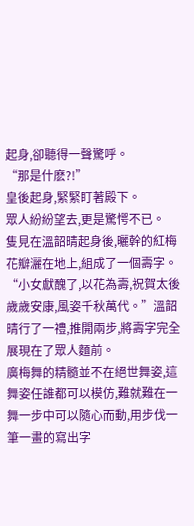起身,卻聽得一聲驚呼。
“那是什麽?!”
皇後起身,緊緊盯著殿下。
眾人紛紛望去,更是驚愕不已。
隻見在溫韶晴起身後,曬幹的紅梅花瓣灑在地上,組成了一個壽字。
“小女獻醜了,以花為壽,祝賀太後歲歲安康,風姿千秋萬代。”溫韶晴行了一禮,推開兩步,將壽字完全展現在了眾人麵前。
廣梅舞的精髓並不在絕世舞姿,這舞姿任誰都可以模仿,難就難在一舞一步中可以隨心而動,用步伐一筆一畫的寫出字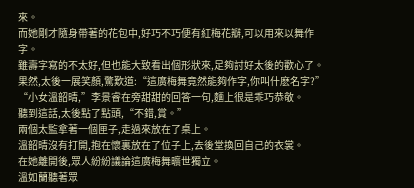來。
而她剛才隨身帶著的花包中,好巧不巧便有紅梅花瓣,可以用來以舞作字。
雖壽字寫的不太好,但也能大致看出個形狀來,足夠討好太後的歡心了。
果然,太後一展笑顏,驚歎道:“這廣梅舞竟然能夠作字,你叫什麽名字?”
“小女溫韶晴,”李景睿在旁甜甜的回答一句,麵上很是乖巧恭敬。
聽到這話,太後點了點頭,“不錯,賞。”
兩個太監拿著一個匣子,走過來放在了桌上。
溫韶晴沒有打開,抱在懷裏放在了位子上,去後堂換回自己的衣裳。
在她離開後,眾人紛紛議論這廣梅舞曠世獨立。
溫如蘭聽著眾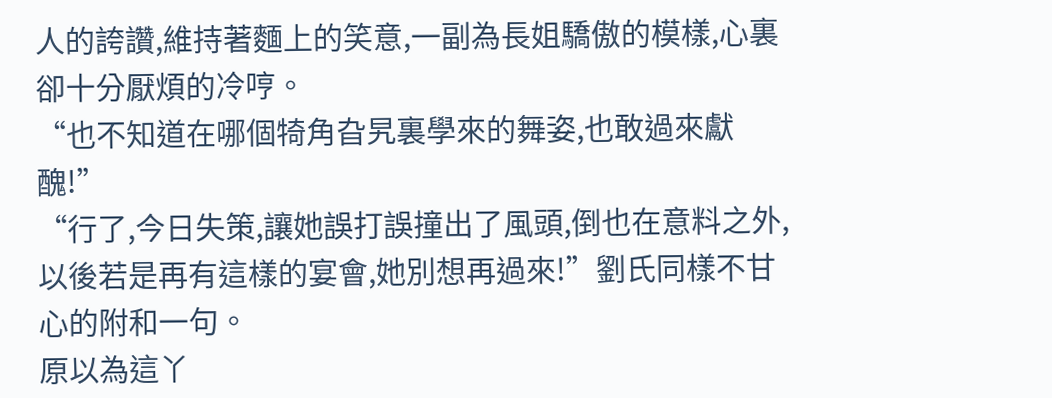人的誇讚,維持著麵上的笑意,一副為長姐驕傲的模樣,心裏卻十分厭煩的冷哼。
“也不知道在哪個犄角旮旯裏學來的舞姿,也敢過來獻醜!”
“行了,今日失策,讓她誤打誤撞出了風頭,倒也在意料之外,以後若是再有這樣的宴會,她別想再過來!”劉氏同樣不甘心的附和一句。
原以為這丫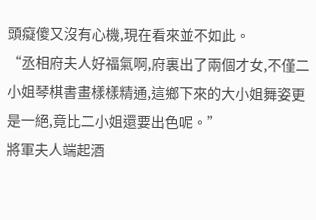頭癡傻又沒有心機,現在看來並不如此。
“丞相府夫人好福氣啊,府裏出了兩個才女,不僅二小姐琴棋書畫樣樣精通,這鄉下來的大小姐舞姿更是一絕,竟比二小姐還要出色呢。”
將軍夫人端起酒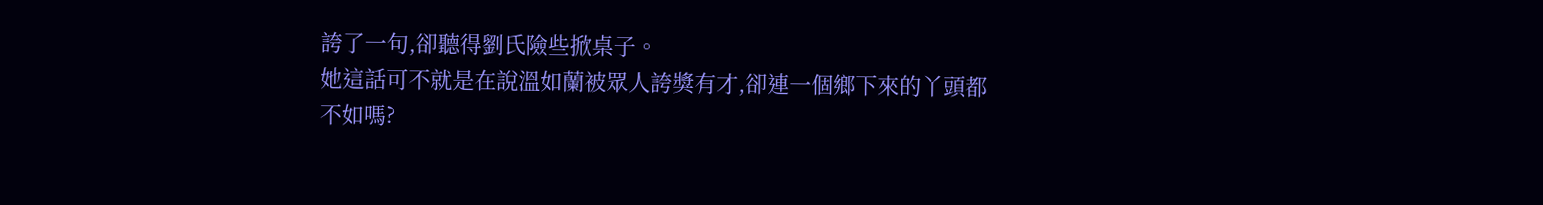誇了一句,卻聽得劉氏險些掀桌子。
她這話可不就是在說溫如蘭被眾人誇獎有才,卻連一個鄉下來的丫頭都不如嗎?